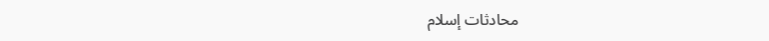محادثات إسلام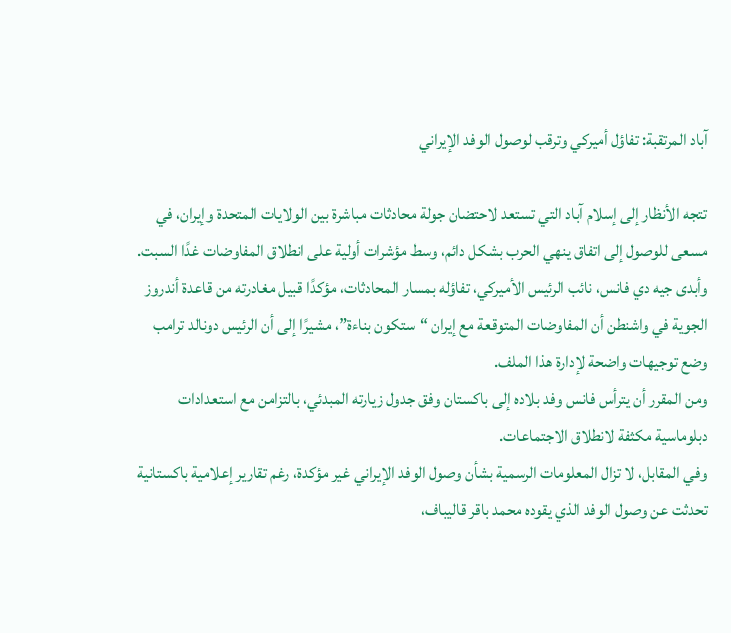آباد المرتقبة: تفاؤل أميركي وترقب لوصول الوفد الإيراني

تتجه الأنظار إلى إسلام آباد التي تستعد لاحتضان جولة محادثات مباشرة بين الولايات المتحدة وإيران، في مسعى للوصول إلى اتفاق ينهي الحرب بشكل دائم، وسط مؤشرات أولية على انطلاق المفاوضات غدًا السبت.
وأبدى جيه دي فانس، نائب الرئيس الأميركي، تفاؤله بمسار المحادثات، مؤكدًا قبيل مغادرته من قاعدة أندروز الجوية في واشنطن أن المفاوضات المتوقعة مع إيران “ستكون بناءة”، مشيرًا إلى أن الرئيس دونالد ترامب وضع توجيهات واضحة لإدارة هذا الملف.
ومن المقرر أن يترأس فانس وفد بلاده إلى باكستان وفق جدول زيارته المبدئي، بالتزامن مع استعدادات دبلوماسية مكثفة لانطلاق الاجتماعات.
وفي المقابل، لا تزال المعلومات الرسمية بشأن وصول الوفد الإيراني غير مؤكدة، رغم تقارير إعلامية باكستانية تحدثت عن وصول الوفد الذي يقوده محمد باقر قاليباف،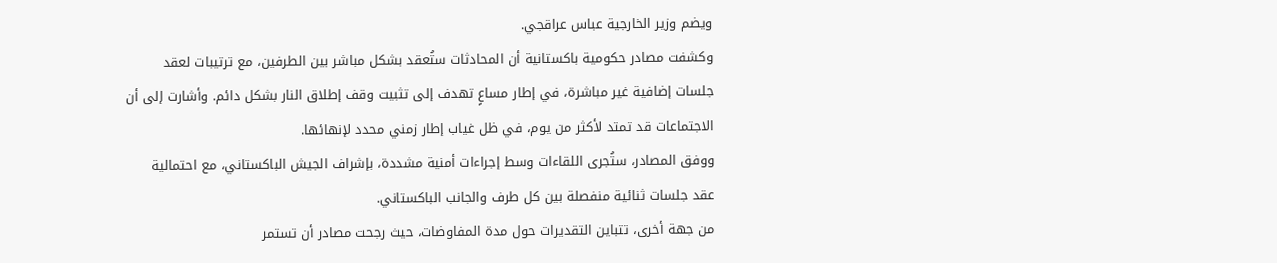ويضم وزير الخارجية عباس عراقجي.
وكشفت مصادر حكومية باكستانية أن المحادثات ستُعقد بشكل مباشر بين الطرفين، مع ترتيبات لعقد جلسات إضافية غير مباشرة، في إطار مساعٍ تهدف إلى تثبيت وقف إطلاق النار بشكل دائم. وأشارت إلى أن الاجتماعات قد تمتد لأكثر من يوم، في ظل غياب إطار زمني محدد لإنهائها.
ووفق المصادر، ستُجرى اللقاءات وسط إجراءات أمنية مشددة، بإشراف الجيش الباكستاني، مع احتمالية عقد جلسات ثنائية منفصلة بين كل طرف والجانب الباكستاني.
من جهة أخرى، تتباين التقديرات حول مدة المفاوضات، حيث رجحت مصادر أن تستمر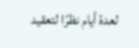لعدة أيام نظرًا لتعقيد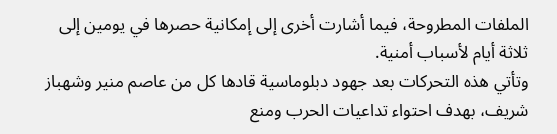الملفات المطروحة، فيما أشارت أخرى إلى إمكانية حصرها في يومين إلى ثلاثة أيام لأسباب أمنية.
وتأتي هذه التحركات بعد جهود دبلوماسية قادها كل من عاصم منير وشهباز شريف، بهدف احتواء تداعيات الحرب ومنع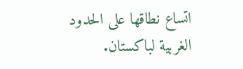اتساع نطاقها على الحدود الغربية لباكستان.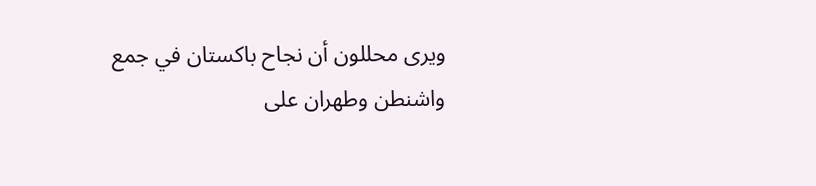ويرى محللون أن نجاح باكستان في جمع واشنطن وطهران على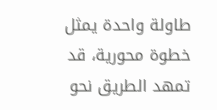طاولة واحدة يمثل خطوة محورية، قد تمهد الطريق نحو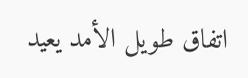اتفاق طويل الأمد يعيد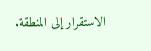الاستقرار إلى المنطقة.